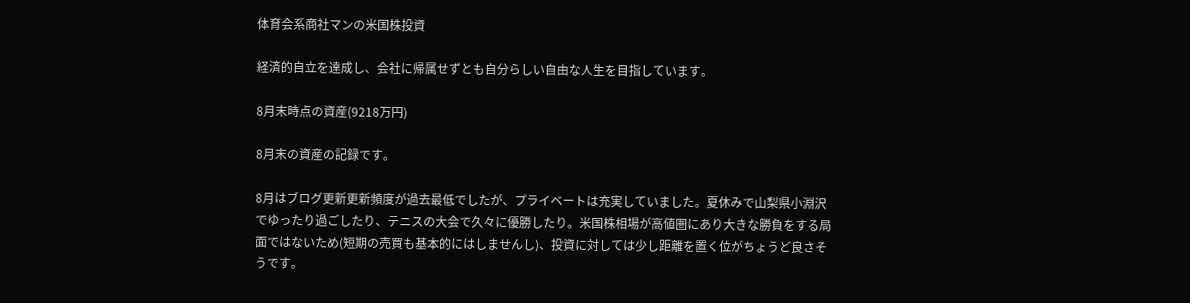体育会系商社マンの米国株投資

経済的自立を達成し、会社に帰属せずとも自分らしい自由な人生を目指しています。

8月末時点の資産(9218万円)

8月末の資産の記録です。

8月はブログ更新更新頻度が過去最低でしたが、プライベートは充実していました。夏休みで山梨県小淵沢でゆったり過ごしたり、テニスの大会で久々に優勝したり。米国株相場が高値圏にあり大きな勝負をする局面ではないため(短期の売買も基本的にはしませんし)、投資に対しては少し距離を置く位がちょうど良さそうです。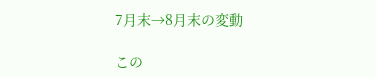7月末→8月末の変動

この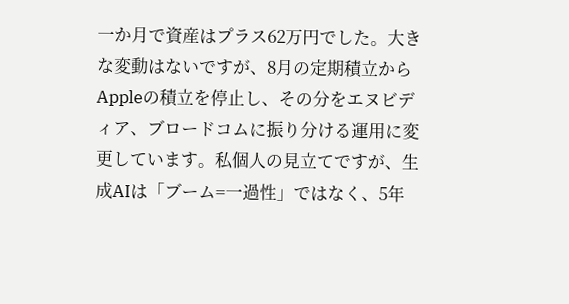一か月で資産はプラス62万円でした。大きな変動はないですが、8月の定期積立からAppleの積立を停止し、その分をエヌビディア、ブロードコムに振り分ける運用に変更しています。私個人の見立てですが、生成AIは「ブーム=一過性」ではなく、5年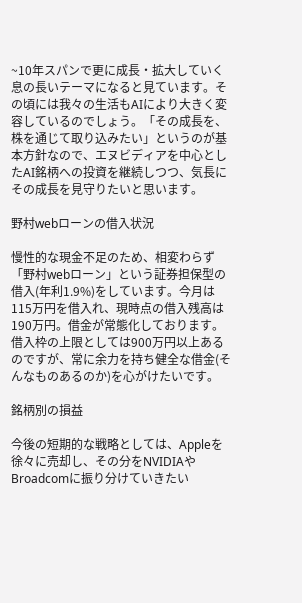~10年スパンで更に成長・拡大していく息の長いテーマになると見ています。その頃には我々の生活もAIにより大きく変容しているのでしょう。「その成長を、株を通じて取り込みたい」というのが基本方針なので、エヌビディアを中心としたAI銘柄への投資を継続しつつ、気長にその成長を見守りたいと思います。

野村webローンの借入状況

慢性的な現金不足のため、相変わらず「野村webローン」という証券担保型の借入(年利1.9%)をしています。今月は115万円を借入れ、現時点の借入残高は190万円。借金が常態化しております。借入枠の上限としては900万円以上あるのですが、常に余力を持ち健全な借金(そんなものあるのか)を心がけたいです。

銘柄別の損益

今後の短期的な戦略としては、Appleを徐々に売却し、その分をNVIDIAやBroadcomに振り分けていきたい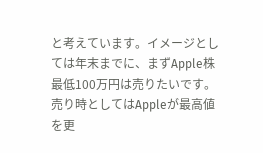と考えています。イメージとしては年末までに、まずApple株最低100万円は売りたいです。売り時としてはAppleが最高値を更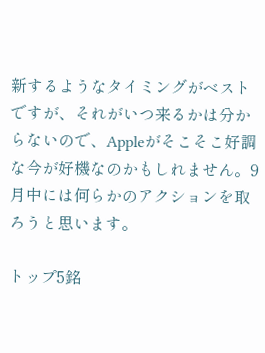新するようなタイミングがベストですが、それがいつ来るかは分からないので、Appleがそこそこ好調な今が好機なのかもしれません。9月中には何らかのアクションを取ろうと思います。

トップ5銘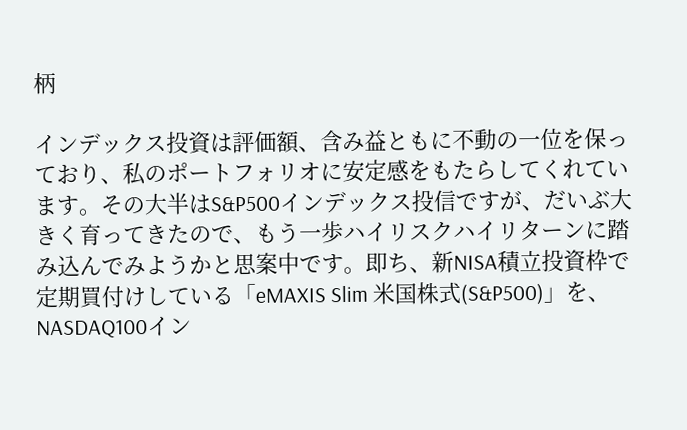柄

インデックス投資は評価額、含み益ともに不動の一位を保っており、私のポートフォリオに安定感をもたらしてくれています。その大半はS&P500インデックス投信ですが、だいぶ大きく育ってきたので、もう一歩ハイリスクハイリターンに踏み込んでみようかと思案中です。即ち、新NISA積立投資枠で定期買付けしている「eMAXIS Slim 米国株式(S&P500)」を、NASDAQ100イン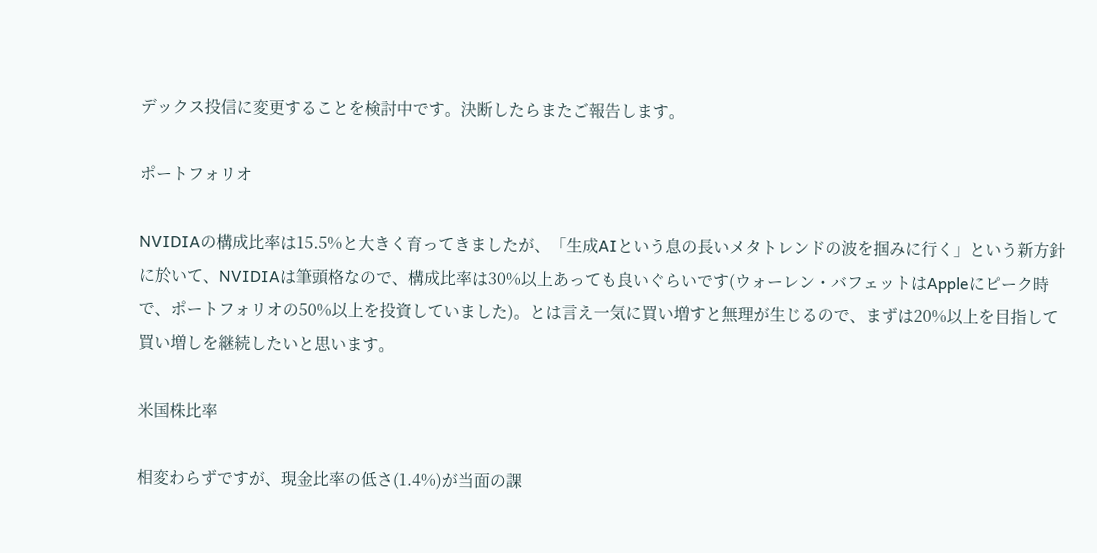デックス投信に変更することを検討中です。決断したらまたご報告します。

ポートフォリオ

NVIDIAの構成比率は15.5%と大きく育ってきましたが、「生成AIという息の長いメタトレンドの波を掴みに行く」という新方針に於いて、NVIDIAは筆頭格なので、構成比率は30%以上あっても良いぐらいです(ウォーレン・バフェットはAppleにピーク時で、ポートフォリオの50%以上を投資していました)。とは言え一気に買い増すと無理が生じるので、まずは20%以上を目指して買い増しを継続したいと思います。

米国株比率

相変わらずですが、現金比率の低さ(1.4%)が当面の課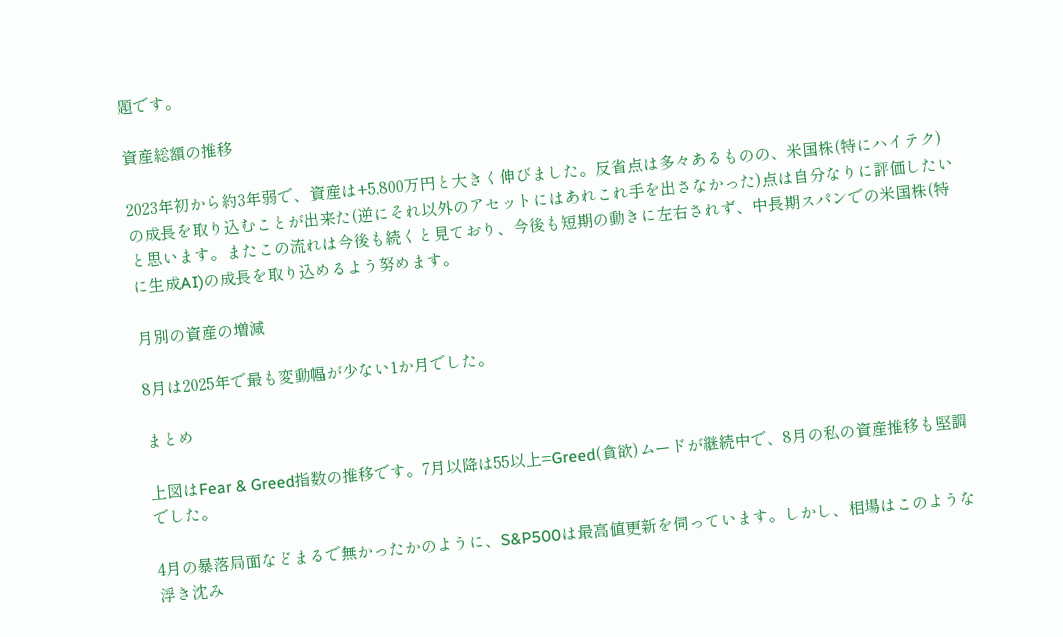題です。

資産総額の推移

2023年初から約3年弱で、資産は+5,800万円と大きく伸びました。反省点は多々あるものの、米国株(特にハイテク)の成長を取り込むことが出来た(逆にそれ以外のアセットにはあれこれ手を出さなかった)点は自分なりに評価したいと思います。またこの流れは今後も続くと見ており、今後も短期の動きに左右されず、中長期スパンでの米国株(特に生成AI)の成長を取り込めるよう努めます。

月別の資産の増減

8月は2025年で最も変動幅が少ない1か月でした。

まとめ

上図はFear & Greed指数の推移です。7月以降は55以上=Greed(貪欲)ムードが継続中で、8月の私の資産推移も堅調でした。

4月の暴落局面などまるで無かったかのように、S&P500は最高値更新を伺っています。しかし、相場はこのような浮き沈み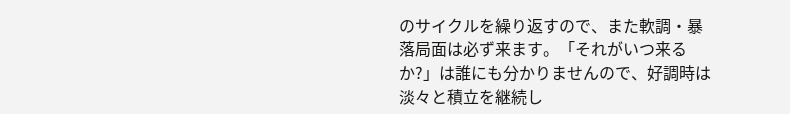のサイクルを繰り返すので、また軟調・暴落局面は必ず来ます。「それがいつ来るか?」は誰にも分かりませんので、好調時は淡々と積立を継続し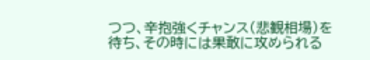つつ、辛抱強くチャンス(悲観相場)を待ち、その時には果敢に攻められる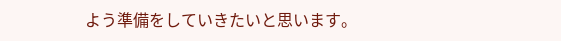よう準備をしていきたいと思います。